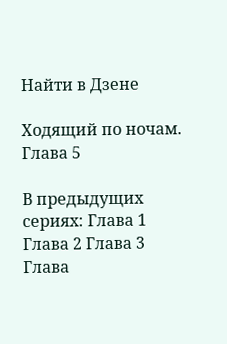Найти в Дзене

Ходящий по ночам. Глава 5

В предыдущих сериях: Глава 1 Глава 2 Глава 3 Глава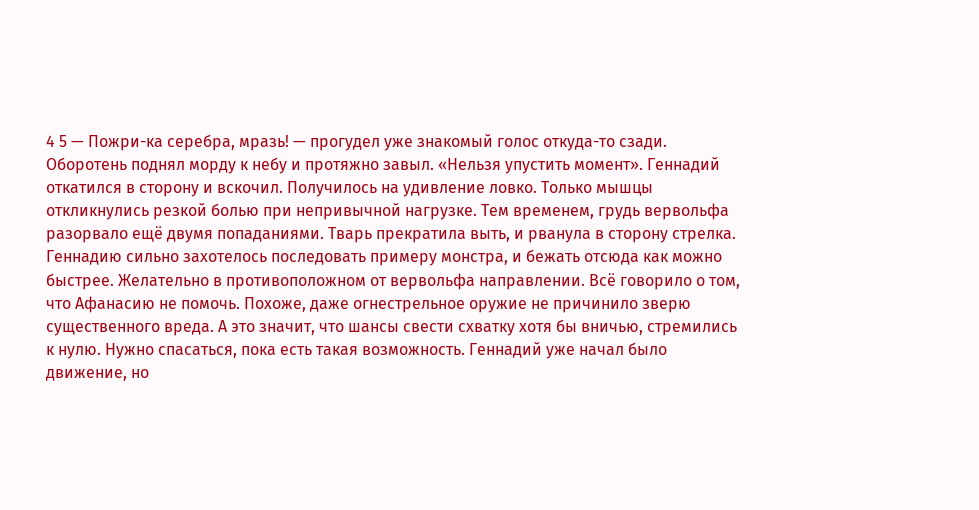4 5 — Пожри-ка серебра, мразь! — прогудел уже знакомый голос откуда-то сзади. Оборотень поднял морду к небу и протяжно завыл. «Нельзя упустить момент». Геннадий откатился в сторону и вскочил. Получилось на удивление ловко. Только мышцы откликнулись резкой болью при непривычной нагрузке. Тем временем, грудь вервольфа разорвало ещё двумя попаданиями. Тварь прекратила выть, и рванула в сторону стрелка. Геннадию сильно захотелось последовать примеру монстра, и бежать отсюда как можно быстрее. Желательно в противоположном от вервольфа направлении. Всё говорило о том, что Афанасию не помочь. Похоже, даже огнестрельное оружие не причинило зверю существенного вреда. А это значит, что шансы свести схватку хотя бы вничью, стремились к нулю. Нужно спасаться, пока есть такая возможность. Геннадий уже начал было движение, но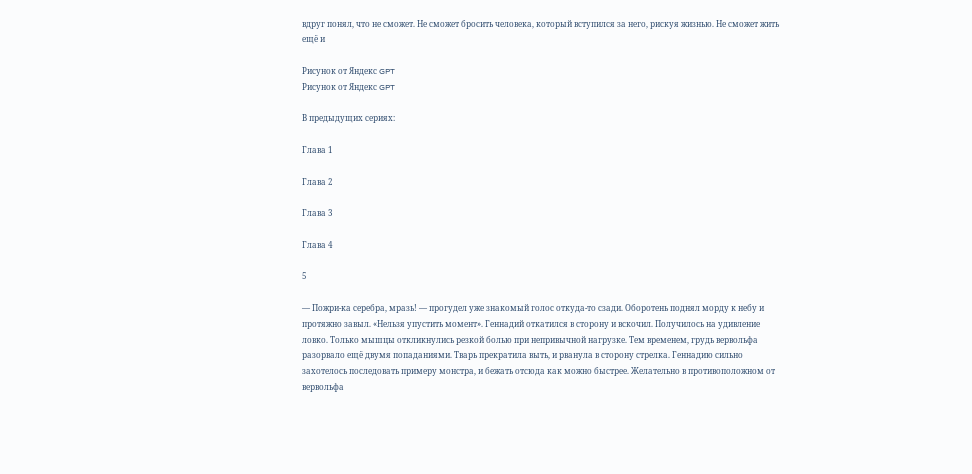вдруг понял, что не сможет. Не сможет бросить человека, который вступился за него, рискуя жизнью. Не сможет жить ещё и

Рисунок от Яндекс GPT
Рисунок от Яндекс GPT

В предыдущих сериях:

Глава 1

Глава 2

Глава 3

Глава 4

5

— Пожри-ка серебра, мразь! — прогудел уже знакомый голос откуда-то сзади. Оборотень поднял морду к небу и протяжно завыл. «Нельзя упустить момент». Геннадий откатился в сторону и вскочил. Получилось на удивление ловко. Только мышцы откликнулись резкой болью при непривычной нагрузке. Тем временем, грудь вервольфа разорвало ещё двумя попаданиями. Тварь прекратила выть, и рванула в сторону стрелка. Геннадию сильно захотелось последовать примеру монстра, и бежать отсюда как можно быстрее. Желательно в противоположном от вервольфа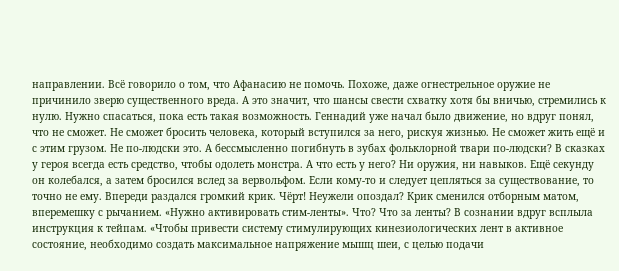направлении. Всё говорило о том, что Афанасию не помочь. Похоже, даже огнестрельное оружие не причинило зверю существенного вреда. А это значит, что шансы свести схватку хотя бы вничью, стремились к нулю. Нужно спасаться, пока есть такая возможность. Геннадий уже начал было движение, но вдруг понял, что не сможет. Не сможет бросить человека, который вступился за него, рискуя жизнью. Не сможет жить ещё и с этим грузом. Не по-людски это. А бессмысленно погибнуть в зубах фольклорной твари по-людски? В сказках у героя всегда есть средство, чтобы одолеть монстра. А что есть у него? Ни оружия, ни навыков. Ещё секунду он колебался, а затем бросился вслед за вервольфом. Если кому-то и следует цепляться за существование, то точно не ему. Впереди раздался громкий крик. Чёрт! Неужели опоздал? Крик сменился отборным матом, вперемешку с рычанием. «Нужно активировать стим-ленты». Что? Что за ленты? В сознании вдруг всплыла инструкция к тейпам. «Чтобы привести систему стимулирующих кинезиологических лент в активное состояние, необходимо создать максимальное напряжение мышц шеи, с целью подачи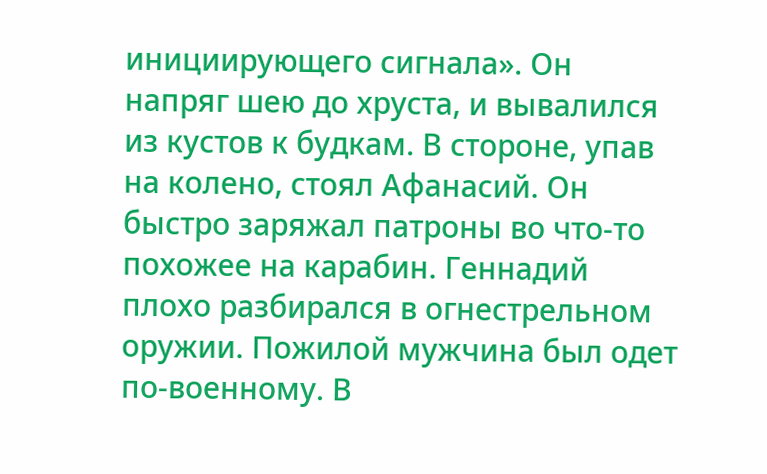инициирующего сигнала». Он напряг шею до хруста, и вывалился из кустов к будкам. В стороне, упав на колено, стоял Афанасий. Он быстро заряжал патроны во что-то похожее на карабин. Геннадий плохо разбирался в огнестрельном оружии. Пожилой мужчина был одет по-военному. В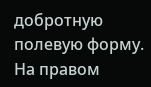добротную полевую форму. На правом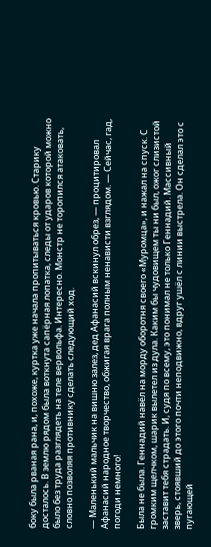боку была рваная рана, и, похоже, куртка уже начала пропитываться кровью. Старику досталось. В землю рядом была воткнута сапёрная лопатка, следы от ударов которой можно было без труда разглядеть на теле вервольфа. Интересно. Монстр не торопился атаковать, словно позволяя противнику сделать следующий ход.

— Маленький мальчик на вишню залез, дед Афанасий вскинул обрез, — процитировал Афанасий народное творчество, обжигая врага полным ненависти взглядом. — Сейчас, гад, погоди немного!

Была не была. Геннадий навёл на морду оборотня своего «Муромца», и нажал на спуск. С громким щелчком, шарик вылетел из дула. Каким бы чудовищем ты ни был, ожог слизистой заставит тебя страдать. И, судя по всему, это понимал не только Геннадий. Массивный зверь, стоявший до этого почти неподвижно, вдруг ушёл с линии выстрела. Он сделал это с пугающей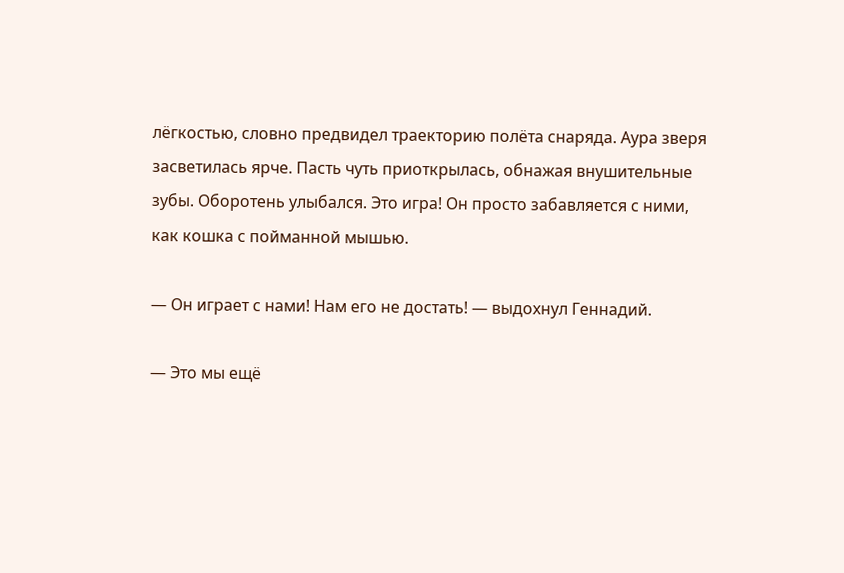лёгкостью, словно предвидел траекторию полёта снаряда. Аура зверя засветилась ярче. Пасть чуть приоткрылась, обнажая внушительные зубы. Оборотень улыбался. Это игра! Он просто забавляется с ними, как кошка с пойманной мышью.

— Он играет с нами! Нам его не достать! — выдохнул Геннадий.

— Это мы ещё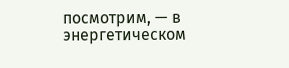посмотрим, — в энергетическом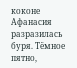коконе Афанасия разразилась буря. Тёмное пятно,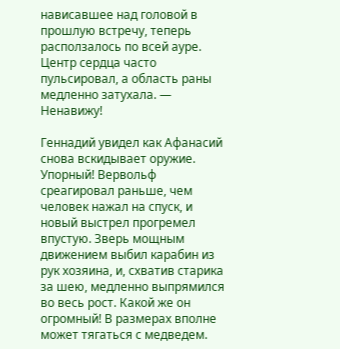нависавшее над головой в прошлую встречу, теперь расползалось по всей ауре. Центр сердца часто пульсировал, а область раны медленно затухала. — Ненавижу!

Геннадий увидел как Афанасий снова вскидывает оружие. Упорный! Вервольф среагировал раньше, чем человек нажал на спуск, и новый выстрел прогремел впустую. Зверь мощным движением выбил карабин из рук хозяина, и, схватив старика за шею, медленно выпрямился во весь рост. Какой же он огромный! В размерах вполне может тягаться с медведем.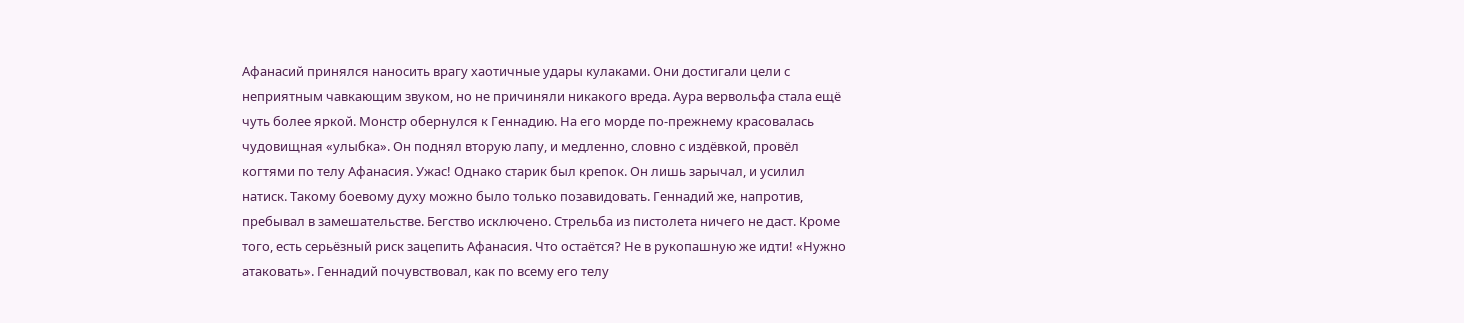Афанасий принялся наносить врагу хаотичные удары кулаками. Они достигали цели с неприятным чавкающим звуком, но не причиняли никакого вреда. Аура вервольфа стала ещё чуть более яркой. Монстр обернулся к Геннадию. На его морде по-прежнему красовалась чудовищная «улыбка». Он поднял вторую лапу, и медленно, словно с издёвкой, провёл когтями по телу Афанасия. Ужас! Однако старик был крепок. Он лишь зарычал, и усилил натиск. Такому боевому духу можно было только позавидовать. Геннадий же, напротив, пребывал в замешательстве. Бегство исключено. Стрельба из пистолета ничего не даст. Кроме того, есть серьёзный риск зацепить Афанасия. Что остаётся? Не в рукопашную же идти! «Нужно атаковать». Геннадий почувствовал, как по всему его телу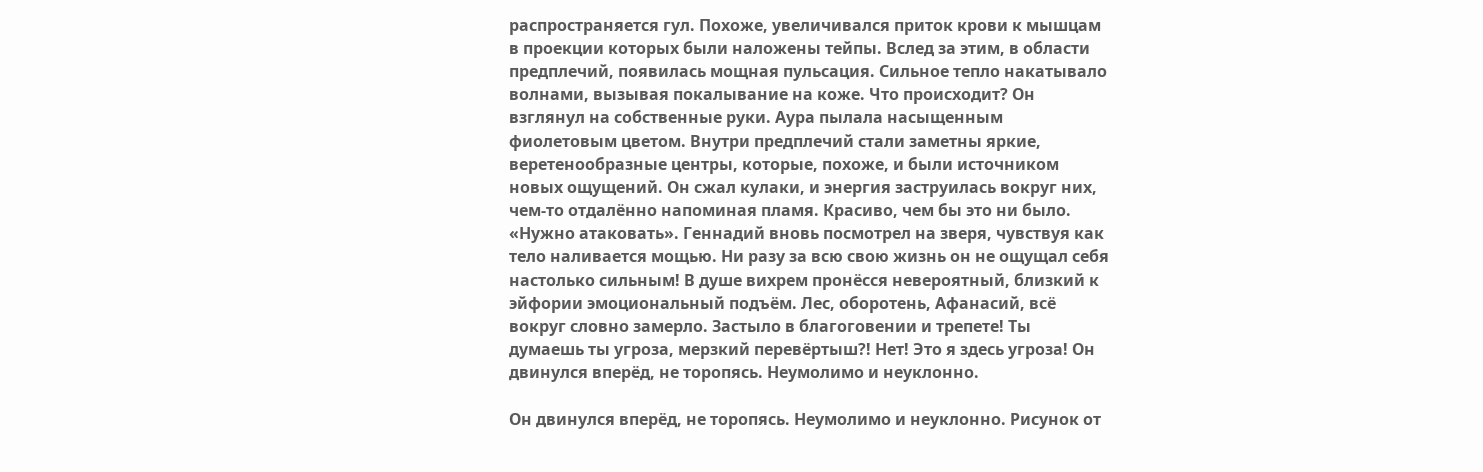распространяется гул. Похоже, увеличивался приток крови к мышцам в проекции которых были наложены тейпы. Вслед за этим, в области предплечий, появилась мощная пульсация. Сильное тепло накатывало волнами, вызывая покалывание на коже. Что происходит? Он взглянул на собственные руки. Аура пылала насыщенным фиолетовым цветом. Внутри предплечий стали заметны яркие, веретенообразные центры, которые, похоже, и были источником новых ощущений. Он сжал кулаки, и энергия заструилась вокруг них, чем-то отдалённо напоминая пламя. Красиво, чем бы это ни было. «Нужно атаковать». Геннадий вновь посмотрел на зверя, чувствуя как тело наливается мощью. Ни разу за всю свою жизнь он не ощущал себя настолько сильным! В душе вихрем пронёсся невероятный, близкий к эйфории эмоциональный подъём. Лес, оборотень, Афанасий, всё вокруг словно замерло. Застыло в благоговении и трепете! Ты думаешь ты угроза, мерзкий перевёртыш?! Нет! Это я здесь угроза! Он двинулся вперёд, не торопясь. Неумолимо и неуклонно.

Он двинулся вперёд, не торопясь. Неумолимо и неуклонно. Рисунок от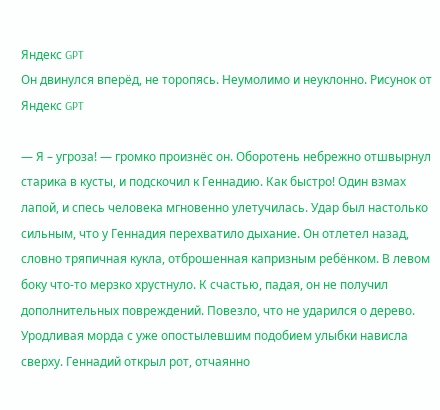Яндекс GPT
Он двинулся вперёд, не торопясь. Неумолимо и неуклонно. Рисунок от Яндекс GPT

— Я – угроза! — громко произнёс он. Оборотень небрежно отшвырнул старика в кусты, и подскочил к Геннадию. Как быстро! Один взмах лапой, и спесь человека мгновенно улетучилась. Удар был настолько сильным, что у Геннадия перехватило дыхание. Он отлетел назад, словно тряпичная кукла, отброшенная капризным ребёнком. В левом боку что-то мерзко хрустнуло. К счастью, падая, он не получил дополнительных повреждений. Повезло, что не ударился о дерево. Уродливая морда с уже опостылевшим подобием улыбки нависла сверху. Геннадий открыл рот, отчаянно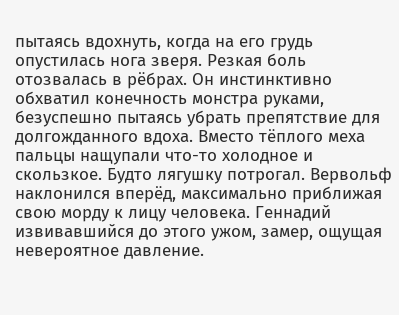пытаясь вдохнуть, когда на его грудь опустилась нога зверя. Резкая боль отозвалась в рёбрах. Он инстинктивно обхватил конечность монстра руками, безуспешно пытаясь убрать препятствие для долгожданного вдоха. Вместо тёплого меха пальцы нащупали что-то холодное и скользкое. Будто лягушку потрогал. Вервольф наклонился вперёд, максимально приближая свою морду к лицу человека. Геннадий извивавшийся до этого ужом, замер, ощущая невероятное давление.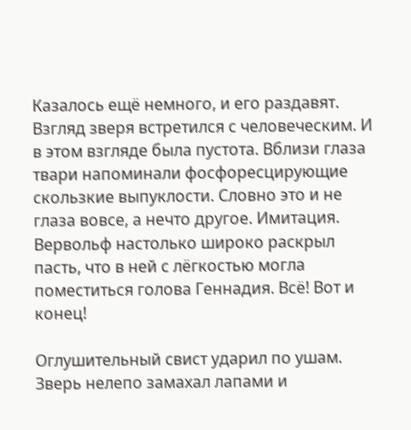Казалось ещё немного, и его раздавят. Взгляд зверя встретился с человеческим. И в этом взгляде была пустота. Вблизи глаза твари напоминали фосфоресцирующие скользкие выпуклости. Словно это и не глаза вовсе, а нечто другое. Имитация. Вервольф настолько широко раскрыл пасть, что в ней с лёгкостью могла поместиться голова Геннадия. Всё! Вот и конец!

Оглушительный свист ударил по ушам. Зверь нелепо замахал лапами и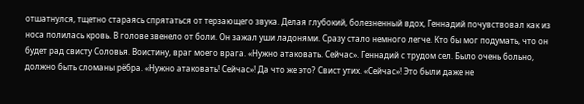отшатнулся, тщетно стараясь спрятаться от терзающего звука. Делая глубокий, болезненный вдох, Геннадий почувствовал как из носа полилась кровь. В голове звенело от боли. Он зажал уши ладонями. Сразу стало немного легче. Кто бы мог подумать, что он будет рад свисту Соловья. Воистину, враг моего врага. «Нужно атаковать. Сейчас». Геннадий с трудом сел. Было очень больно, должно быть сломаны рёбра. «Нужно атаковать! Сейчас»! Да что же это? Свист утих. «Сейчас»! Это были даже не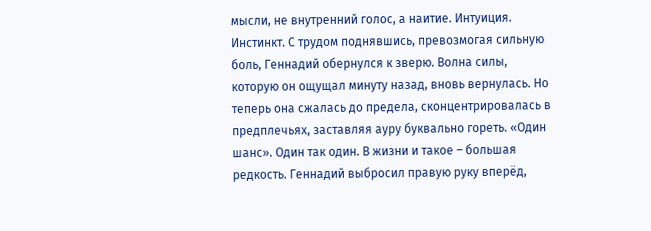мысли, не внутренний голос, а наитие. Интуиция. Инстинкт. С трудом поднявшись, превозмогая сильную боль, Геннадий обернулся к зверю. Волна силы, которую он ощущал минуту назад, вновь вернулась. Но теперь она сжалась до предела, сконцентрировалась в предплечьях, заставляя ауру буквально гореть. «Один шанс». Один так один. В жизни и такое – большая редкость. Геннадий выбросил правую руку вперёд,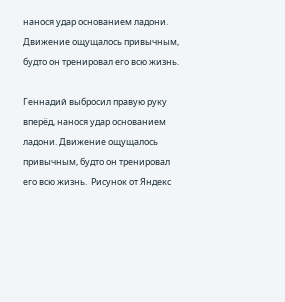нанося удар основанием ладони. Движение ощущалось привычным, будто он тренировал его всю жизнь.

Геннадий выбросил правую руку вперёд, нанося удар основанием ладони. Движение ощущалось привычным, будто он тренировал его всю жизнь.  Рисунок от Яндекс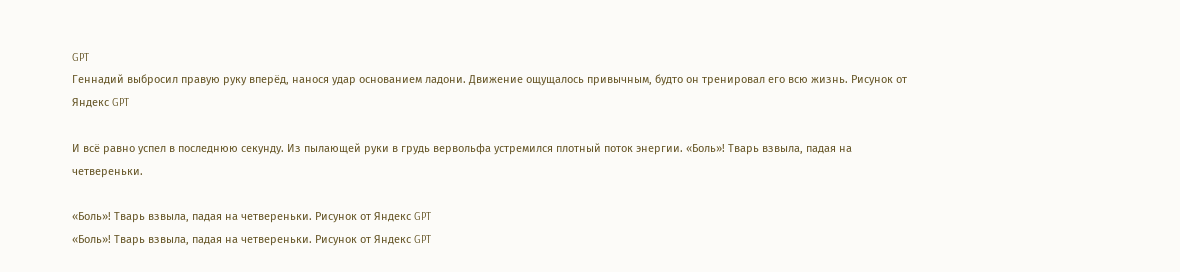GPT
Геннадий выбросил правую руку вперёд, нанося удар основанием ладони. Движение ощущалось привычным, будто он тренировал его всю жизнь. Рисунок от Яндекс GPT

И всё равно успел в последнюю секунду. Из пылающей руки в грудь вервольфа устремился плотный поток энергии. «Боль»! Тварь взвыла, падая на четвереньки.

«Боль»! Тварь взвыла, падая на четвереньки. Рисунок от Яндекс GPT
«Боль»! Тварь взвыла, падая на четвереньки. Рисунок от Яндекс GPT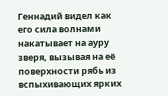Геннадий видел как его сила волнами накатывает на ауру зверя, вызывая на её поверхности рябь из вспыхивающих ярких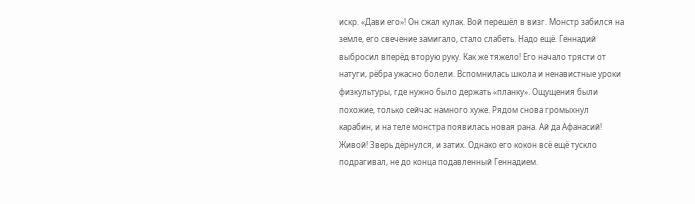искр. «Дави его»! Он сжал кулак. Вой перешёл в визг. Монстр забился на земле, его свечение замигало, стало слабеть. Надо ещё. Геннадий выбросил вперёд вторую руку. Как же тяжело! Его начало трясти от натуги, рёбра ужасно болели. Вспомнилась школа и ненавистные уроки физкультуры, где нужно было держать «планку». Ощущения были похожие, только сейчас намного хуже. Рядом снова громыхнул карабин, и на теле монстра появилась новая рана. Ай да Афанасий! Живой! Зверь дёрнулся, и затих. Однако его кокон всё ещё тускло подрагивал, не до конца подавленный Геннадием.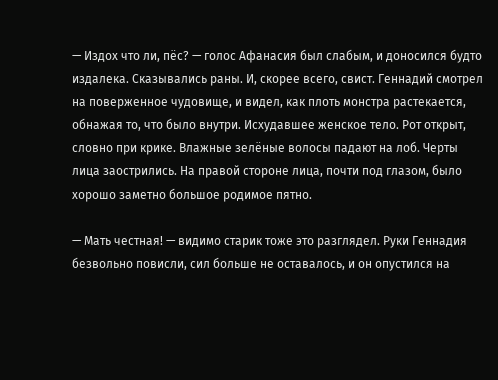— Издох что ли, пёс? — голос Афанасия был слабым, и доносился будто издалека. Сказывались раны. И, скорее всего, свист. Геннадий смотрел на поверженное чудовище, и видел, как плоть монстра растекается, обнажая то, что было внутри. Исхудавшее женское тело. Рот открыт, словно при крике. Влажные зелёные волосы падают на лоб. Черты лица заострились. На правой стороне лица, почти под глазом, было хорошо заметно большое родимое пятно.

— Мать честная! — видимо старик тоже это разглядел. Руки Геннадия безвольно повисли, сил больше не оставалось, и он опустился на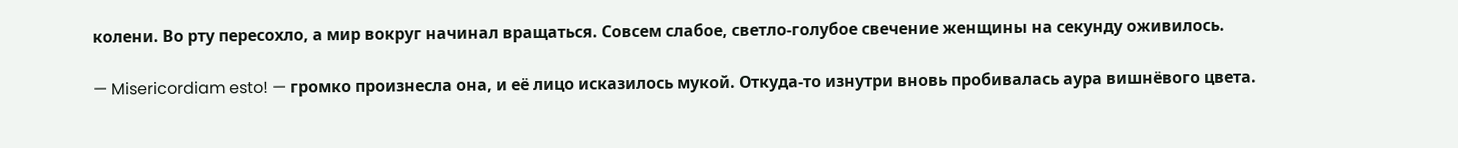колени. Во рту пересохло, а мир вокруг начинал вращаться. Совсем слабое, светло-голубое свечение женщины на секунду оживилось.

— Misericordiam esto! — громко произнесла она, и её лицо исказилось мукой. Откуда-то изнутри вновь пробивалась аура вишнёвого цвета.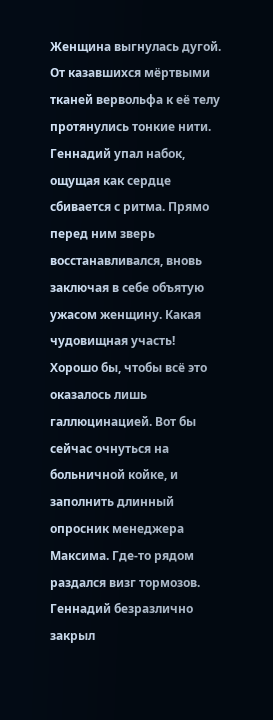Женщина выгнулась дугой. От казавшихся мёртвыми тканей вервольфа к её телу протянулись тонкие нити. Геннадий упал набок, ощущая как сердце сбивается с ритма. Прямо перед ним зверь восстанавливался, вновь заключая в себе объятую ужасом женщину. Какая чудовищная участь! Хорошо бы, чтобы всё это оказалось лишь галлюцинацией. Вот бы сейчас очнуться на больничной койке, и заполнить длинный опросник менеджера Максима. Где-то рядом раздался визг тормозов. Геннадий безразлично закрыл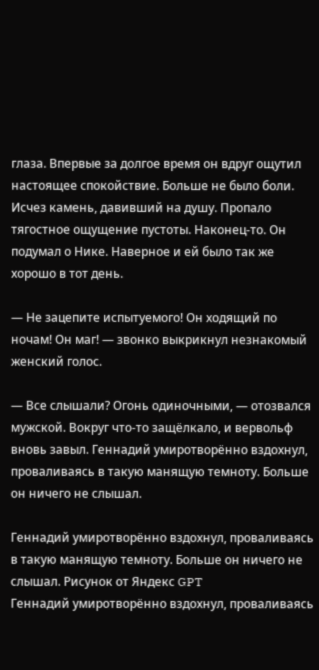глаза. Впервые за долгое время он вдруг ощутил настоящее спокойствие. Больше не было боли. Исчез камень, давивший на душу. Пропало тягостное ощущение пустоты. Наконец-то. Он подумал о Нике. Наверное и ей было так же хорошо в тот день.

— Не зацепите испытуемого! Он ходящий по ночам! Он маг! — звонко выкрикнул незнакомый женский голос.

— Все слышали? Огонь одиночными, — отозвался мужской. Вокруг что-то защёлкало, и вервольф вновь завыл. Геннадий умиротворённо вздохнул, проваливаясь в такую манящую темноту. Больше он ничего не слышал.

Геннадий умиротворённо вздохнул, проваливаясь в такую манящую темноту. Больше он ничего не слышал. Рисунок от Яндекс GPT
Геннадий умиротворённо вздохнул, проваливаясь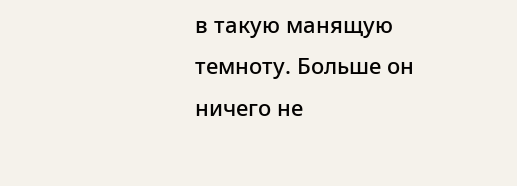в такую манящую темноту. Больше он ничего не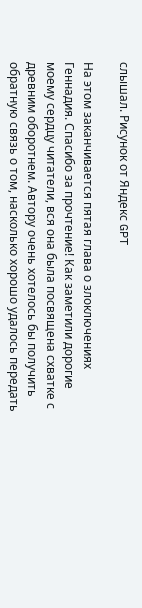слышал. Рисунок от Яндекс GPT

На этом заканчивается пятая глава о злоключениях Геннадия. Спасибо за прочтение! Как заметили дорогие моему сердцу читатели, вся она была посвящена схватке с древним оборотнем. Автору очень хотелось бы получить обратную связь о том, насколько хорошо удалось передать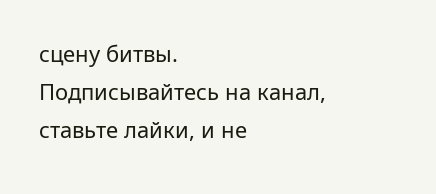сцену битвы. Подписывайтесь на канал, ставьте лайки, и не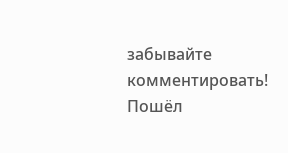забывайте комментировать! Пошёл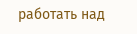работать над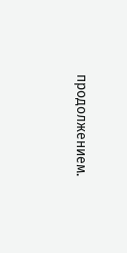продолжением.